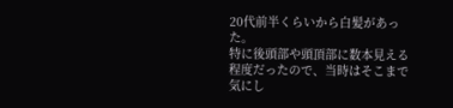20代前半くらいから白髪があった。
特に後頭部や頭頂部に数本見える程度だったので、当時はそこまで気にし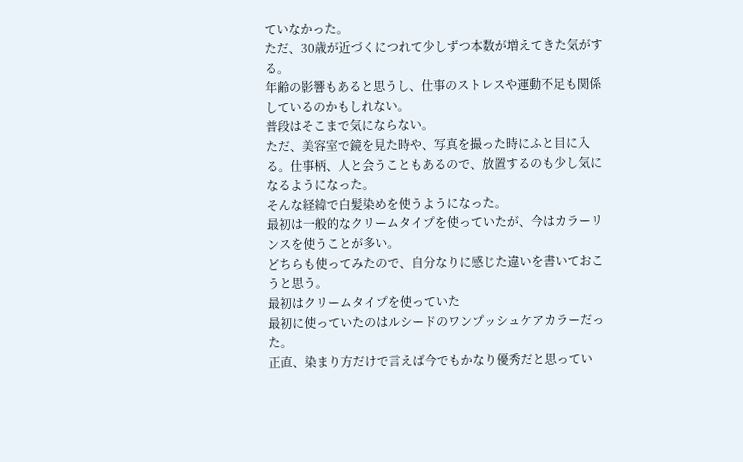ていなかった。
ただ、30歳が近づくにつれて少しずつ本数が増えてきた気がする。
年齢の影響もあると思うし、仕事のストレスや運動不足も関係しているのかもしれない。
普段はそこまで気にならない。
ただ、美容室で鏡を見た時や、写真を撮った時にふと目に入る。仕事柄、人と会うこともあるので、放置するのも少し気になるようになった。
そんな経緯で白髪染めを使うようになった。
最初は一般的なクリームタイプを使っていたが、今はカラーリンスを使うことが多い。
どちらも使ってみたので、自分なりに感じた違いを書いておこうと思う。
最初はクリームタイプを使っていた
最初に使っていたのはルシードのワンプッシュケアカラーだった。
正直、染まり方だけで言えば今でもかなり優秀だと思ってい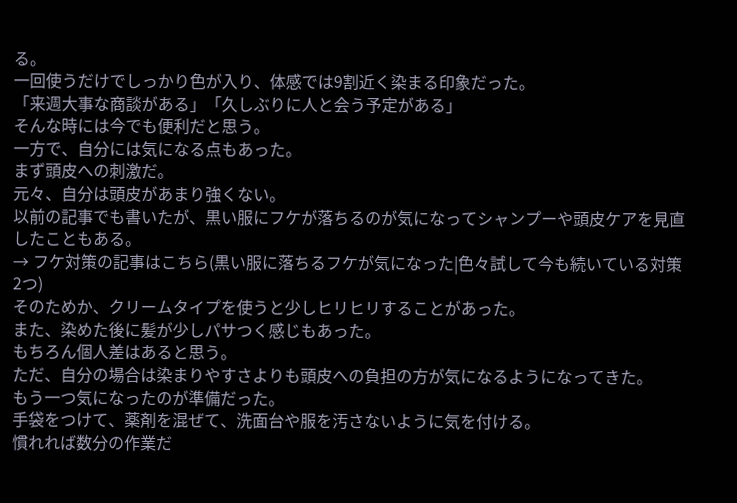る。
一回使うだけでしっかり色が入り、体感では9割近く染まる印象だった。
「来週大事な商談がある」「久しぶりに人と会う予定がある」
そんな時には今でも便利だと思う。
一方で、自分には気になる点もあった。
まず頭皮への刺激だ。
元々、自分は頭皮があまり強くない。
以前の記事でも書いたが、黒い服にフケが落ちるのが気になってシャンプーや頭皮ケアを見直したこともある。
→ フケ対策の記事はこちら(黒い服に落ちるフケが気になった|色々試して今も続いている対策2つ)
そのためか、クリームタイプを使うと少しヒリヒリすることがあった。
また、染めた後に髪が少しパサつく感じもあった。
もちろん個人差はあると思う。
ただ、自分の場合は染まりやすさよりも頭皮への負担の方が気になるようになってきた。
もう一つ気になったのが準備だった。
手袋をつけて、薬剤を混ぜて、洗面台や服を汚さないように気を付ける。
慣れれば数分の作業だ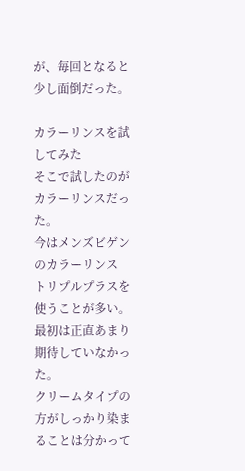が、毎回となると少し面倒だった。

カラーリンスを試してみた
そこで試したのがカラーリンスだった。
今はメンズビゲンのカラーリンス トリプルプラスを使うことが多い。
最初は正直あまり期待していなかった。
クリームタイプの方がしっかり染まることは分かって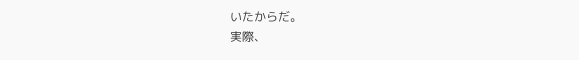いたからだ。
実際、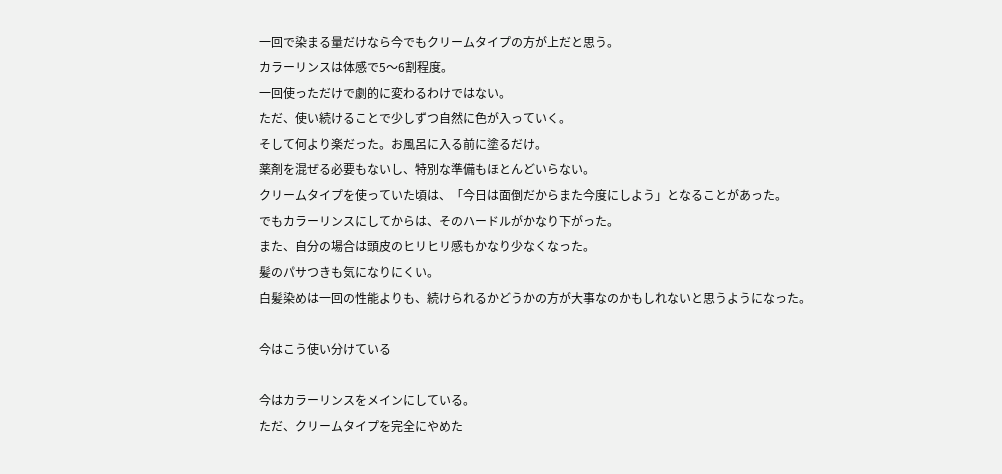一回で染まる量だけなら今でもクリームタイプの方が上だと思う。
カラーリンスは体感で5〜6割程度。
一回使っただけで劇的に変わるわけではない。
ただ、使い続けることで少しずつ自然に色が入っていく。
そして何より楽だった。お風呂に入る前に塗るだけ。
薬剤を混ぜる必要もないし、特別な準備もほとんどいらない。
クリームタイプを使っていた頃は、「今日は面倒だからまた今度にしよう」となることがあった。
でもカラーリンスにしてからは、そのハードルがかなり下がった。
また、自分の場合は頭皮のヒリヒリ感もかなり少なくなった。
髪のパサつきも気になりにくい。
白髪染めは一回の性能よりも、続けられるかどうかの方が大事なのかもしれないと思うようになった。

今はこう使い分けている

今はカラーリンスをメインにしている。
ただ、クリームタイプを完全にやめた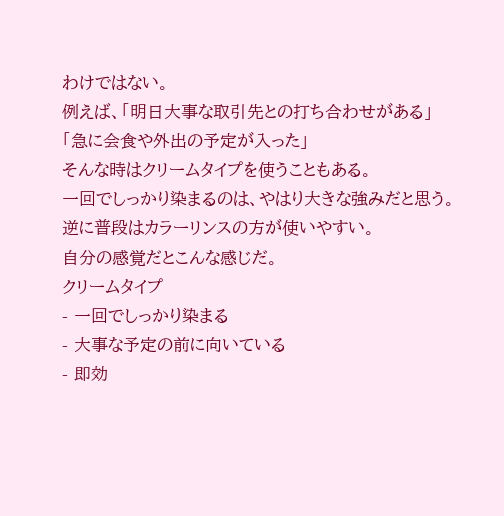わけではない。
例えば、「明日大事な取引先との打ち合わせがある」「急に会食や外出の予定が入った」
そんな時はクリームタイプを使うこともある。
一回でしっかり染まるのは、やはり大きな強みだと思う。
逆に普段はカラーリンスの方が使いやすい。
自分の感覚だとこんな感じだ。
クリームタイプ
- 一回でしっかり染まる
- 大事な予定の前に向いている
- 即効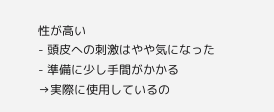性が高い
- 頭皮への刺激はやや気になった
- 準備に少し手間がかかる
→実際に使用しているの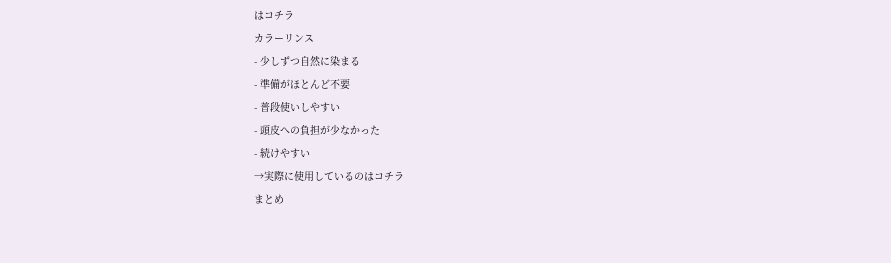はコチラ
カラーリンス
- 少しずつ自然に染まる
- 準備がほとんど不要
- 普段使いしやすい
- 頭皮への負担が少なかった
- 続けやすい
→実際に使用しているのはコチラ
まとめ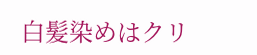白髪染めはクリ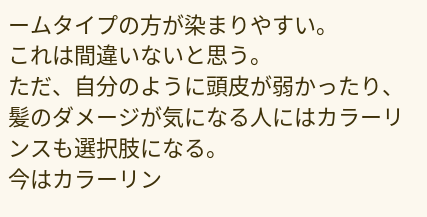ームタイプの方が染まりやすい。
これは間違いないと思う。
ただ、自分のように頭皮が弱かったり、髪のダメージが気になる人にはカラーリンスも選択肢になる。
今はカラーリン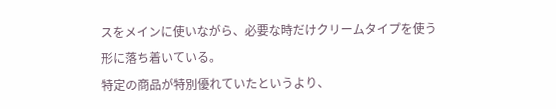スをメインに使いながら、必要な時だけクリームタイプを使う形に落ち着いている。
特定の商品が特別優れていたというより、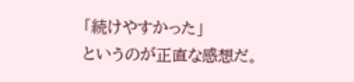「続けやすかった」
というのが正直な感想だ。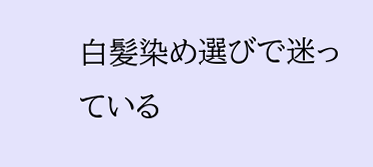白髪染め選びで迷っている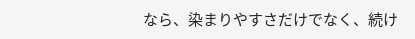なら、染まりやすさだけでなく、続け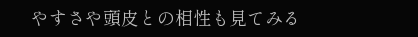やすさや頭皮との相性も見てみる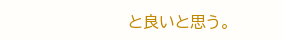と良いと思う。